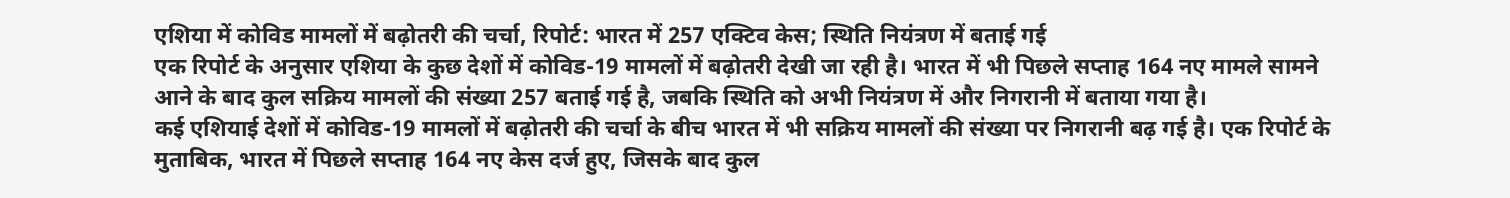एशिया में कोविड मामलों में बढ़ोतरी की चर्चा, रिपोर्ट: भारत में 257 एक्टिव केस; स्थिति नियंत्रण में बताई गई
एक रिपोर्ट के अनुसार एशिया के कुछ देशों में कोविड-19 मामलों में बढ़ोतरी देखी जा रही है। भारत में भी पिछले सप्ताह 164 नए मामले सामने आने के बाद कुल सक्रिय मामलों की संख्या 257 बताई गई है, जबकि स्थिति को अभी नियंत्रण में और निगरानी में बताया गया है।
कई एशियाई देशों में कोविड-19 मामलों में बढ़ोतरी की चर्चा के बीच भारत में भी सक्रिय मामलों की संख्या पर निगरानी बढ़ गई है। एक रिपोर्ट के मुताबिक, भारत में पिछले सप्ताह 164 नए केस दर्ज हुए, जिसके बाद कुल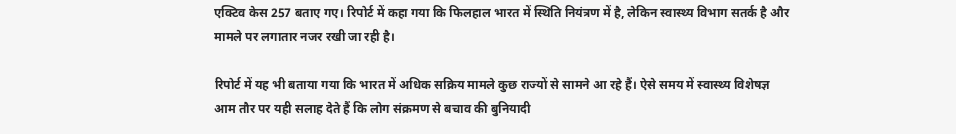एक्टिव केस 257 बताए गए। रिपोर्ट में कहा गया कि फिलहाल भारत में स्थिति नियंत्रण में है, लेकिन स्वास्थ्य विभाग सतर्क है और मामले पर लगातार नजर रखी जा रही है।

रिपोर्ट में यह भी बताया गया कि भारत में अधिक सक्रिय मामले कुछ राज्यों से सामने आ रहे हैं। ऐसे समय में स्वास्थ्य विशेषज्ञ आम तौर पर यही सलाह देते हैं कि लोग संक्रमण से बचाव की बुनियादी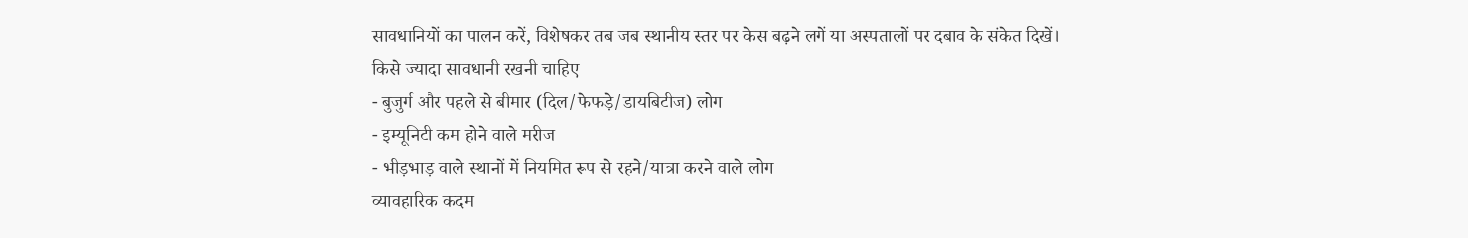सावधानियों का पालन करें, विशेषकर तब जब स्थानीय स्तर पर केस बढ़ने लगें या अस्पतालों पर दबाव के संकेत दिखें।
किसे ज्यादा सावधानी रखनी चाहिए
- बुजुर्ग और पहले से बीमार (दिल/फेफड़े/डायबिटीज) लोग
- इम्यूनिटी कम होने वाले मरीज
- भीड़भाड़ वाले स्थानों में नियमित रूप से रहने/यात्रा करने वाले लोग
व्यावहारिक कदम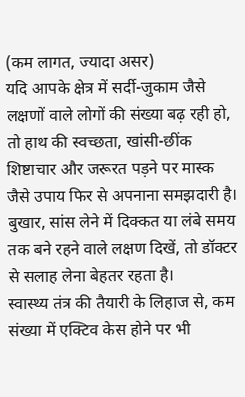(कम लागत, ज्यादा असर)
यदि आपके क्षेत्र में सर्दी-जुकाम जैसे लक्षणों वाले लोगों की संख्या बढ़ रही हो, तो हाथ की स्वच्छता, खांसी-छींक शिष्टाचार और जरूरत पड़ने पर मास्क जैसे उपाय फिर से अपनाना समझदारी है। बुखार, सांस लेने में दिक्कत या लंबे समय तक बने रहने वाले लक्षण दिखें, तो डॉक्टर से सलाह लेना बेहतर रहता है।
स्वास्थ्य तंत्र की तैयारी के लिहाज से, कम संख्या में एक्टिव केस होने पर भी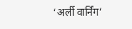‘अर्ली वार्निंग’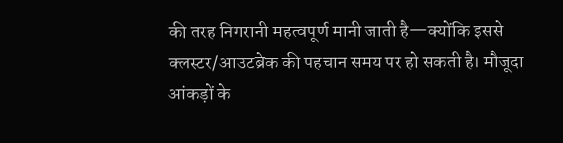की तरह निगरानी महत्वपूर्ण मानी जाती है—क्योंकि इससे क्लस्टर/आउटब्रेक की पहचान समय पर हो सकती है। मौजूदा आंकड़ों के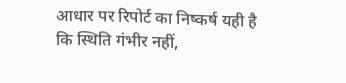आधार पर रिपोर्ट का निष्कर्ष यही है कि स्थिति गंभीर नहीं,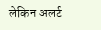लेकिन अलर्ट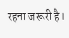रहना जरूरी है।